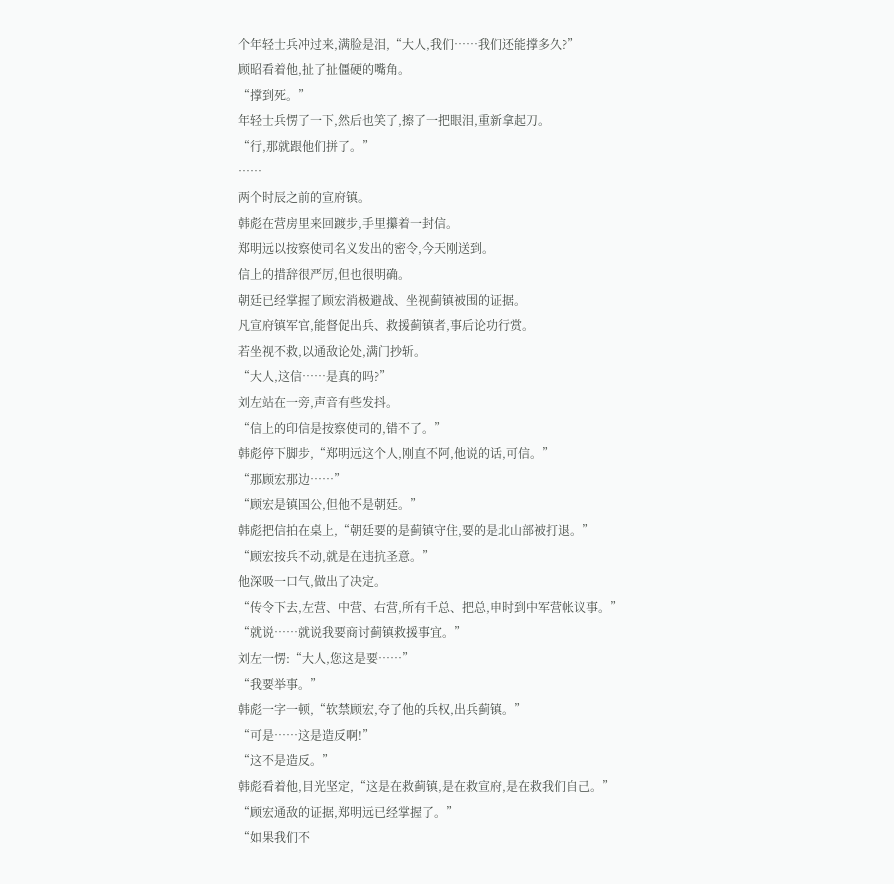个年轻士兵冲过来,满脸是泪,“大人,我们……我们还能撑多久?”
顾昭看着他,扯了扯僵硬的嘴角。
“撑到死。”
年轻士兵愣了一下,然后也笑了,擦了一把眼泪,重新拿起刀。
“行,那就跟他们拼了。”
……
两个时辰之前的宣府镇。
韩彪在营房里来回踱步,手里攥着一封信。
郑明远以按察使司名义发出的密令,今天刚送到。
信上的措辞很严厉,但也很明确。
朝廷已经掌握了顾宏消极避战、坐视蓟镇被围的证据。
凡宣府镇军官,能督促出兵、救援蓟镇者,事后论功行赏。
若坐视不救,以通敌论处,满门抄斩。
“大人,这信……是真的吗?”
刘左站在一旁,声音有些发抖。
“信上的印信是按察使司的,错不了。”
韩彪停下脚步,“郑明远这个人,刚直不阿,他说的话,可信。”
“那顾宏那边……”
“顾宏是镇国公,但他不是朝廷。”
韩彪把信拍在桌上,“朝廷要的是蓟镇守住,要的是北山部被打退。”
“顾宏按兵不动,就是在违抗圣意。”
他深吸一口气,做出了决定。
“传令下去,左营、中营、右营,所有千总、把总,申时到中军营帐议事。”
“就说……就说我要商讨蓟镇救援事宜。”
刘左一愣:“大人,您这是要……”
“我要举事。”
韩彪一字一顿,“软禁顾宏,夺了他的兵权,出兵蓟镇。”
“可是……这是造反啊!”
“这不是造反。”
韩彪看着他,目光坚定,“这是在救蓟镇,是在救宣府,是在救我们自己。”
“顾宏通敌的证据,郑明远已经掌握了。”
“如果我们不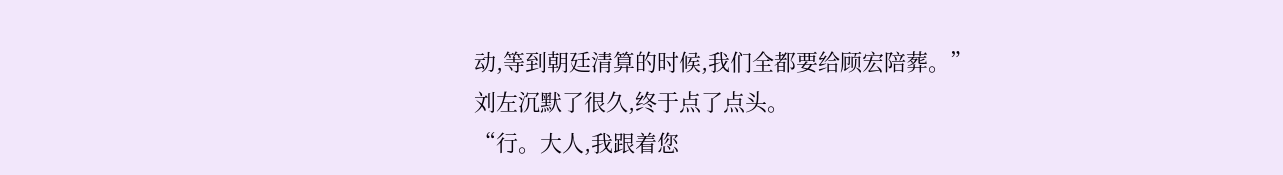动,等到朝廷清算的时候,我们全都要给顾宏陪葬。”
刘左沉默了很久,终于点了点头。
“行。大人,我跟着您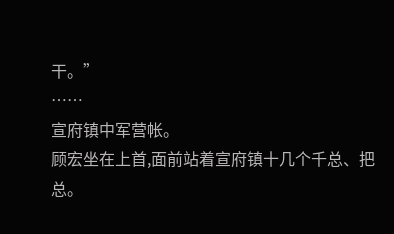干。”
……
宣府镇中军营帐。
顾宏坐在上首,面前站着宣府镇十几个千总、把总。